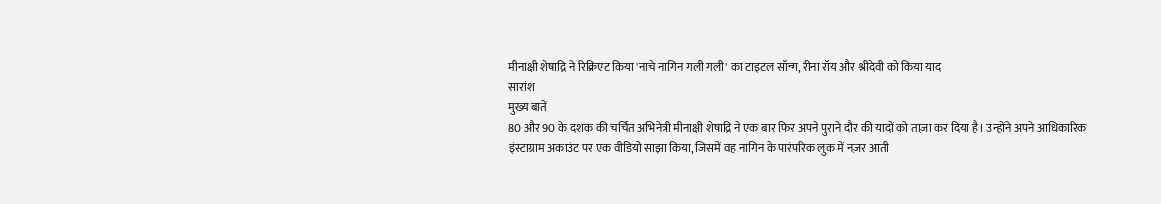मीनाक्षी शेषाद्रि ने रिक्रिएट किया 'नाचे नागिन गली गली' का टाइटल सॉन्ग, रीना रॉय और श्रीदेवी को किया याद
सारांश
मुख्य बातें
80 और 90 के दशक की चर्चित अभिनेत्री मीनाक्षी शेषाद्रि ने एक बार फिर अपने पुराने दौर की यादों को ताज़ा कर दिया है। उन्होंने अपने आधिकारिक इंस्टाग्राम अकाउंट पर एक वीडियो साझा किया, जिसमें वह नागिन के पारंपरिक लुक में नज़र आती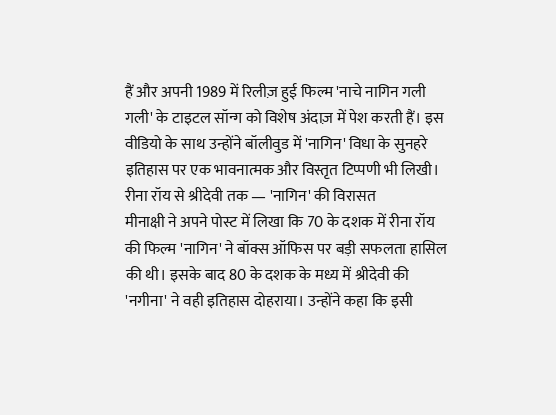हैं और अपनी 1989 में रिलीज़ हुई फिल्म 'नाचे नागिन गली गली' के टाइटल सॉन्ग को विशेष अंदाज़ में पेश करती हैं। इस वीडियो के साथ उन्होंने बॉलीवुड में 'नागिन' विधा के सुनहरे इतिहास पर एक भावनात्मक और विस्तृत टिप्पणी भी लिखी।
रीना रॉय से श्रीदेवी तक — 'नागिन' की विरासत
मीनाक्षी ने अपने पोस्ट में लिखा कि 70 के दशक में रीना रॉय की फिल्म 'नागिन' ने बॉक्स ऑफिस पर बड़ी सफलता हासिल की थी। इसके बाद 80 के दशक के मध्य में श्रीदेवी की 'नगीना' ने वही इतिहास दोहराया। उन्होंने कहा कि इसी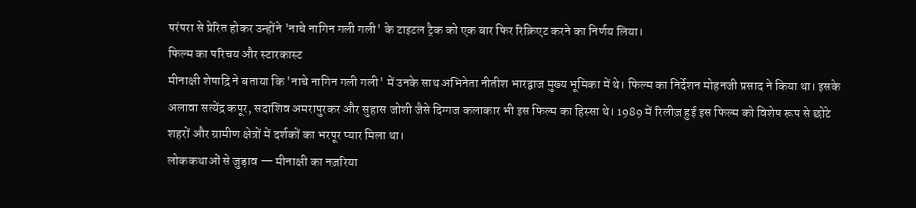परंपरा से प्रेरित होकर उन्होंने 'नाचे नागिन गली गली' के टाइटल ट्रैक को एक बार फिर रिक्रिएट करने का निर्णय लिया।
फिल्म का परिचय और स्टारकास्ट
मीनाक्षी शेषाद्रि ने बताया कि 'नाचे नागिन गली गली' में उनके साथ अभिनेता नीतीश भारद्वाज मुख्य भूमिका में थे। फिल्म का निर्देशन मोहनजी प्रसाद ने किया था। इसके अलावा सत्येंद्र कपूर, सदाशिव अमरापुरकर और सुहास जोशी जैसे दिग्गज कलाकार भी इस फिल्म का हिस्सा थे। 1989 में रिलीज़ हुई इस फिल्म को विशेष रूप से छोटे शहरों और ग्रामीण क्षेत्रों में दर्शकों का भरपूर प्यार मिला था।
लोककथाओं से जुड़ाव — मीनाक्षी का नज़रिया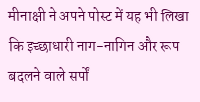मीनाक्षी ने अपने पोस्ट में यह भी लिखा कि इच्छाधारी नाग-नागिन और रूप बदलने वाले सर्पों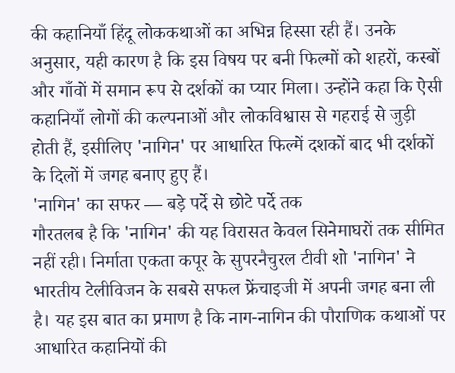की कहानियाँ हिंदू लोककथाओं का अभिन्न हिस्सा रही हैं। उनके अनुसार, यही कारण है कि इस विषय पर बनी फिल्मों को शहरों, कस्बों और गाँवों में समान रूप से दर्शकों का प्यार मिला। उन्होंने कहा कि ऐसी कहानियाँ लोगों की कल्पनाओं और लोकविश्वास से गहराई से जुड़ी होती हैं, इसीलिए 'नागिन' पर आधारित फिल्में दशकों बाद भी दर्शकों के दिलों में जगह बनाए हुए हैं।
'नागिन' का सफर — बड़े पर्दे से छोटे पर्दे तक
गौरतलब है कि 'नागिन' की यह विरासत केवल सिनेमाघरों तक सीमित नहीं रही। निर्माता एकता कपूर के सुपरनैचुरल टीवी शो 'नागिन' ने भारतीय टेलीविजन के सबसे सफल फ्रेंचाइजी में अपनी जगह बना ली है। यह इस बात का प्रमाण है कि नाग-नागिन की पौराणिक कथाओं पर आधारित कहानियों की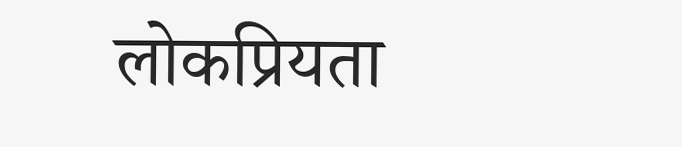लोकप्रियता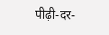पीढ़ी-दर-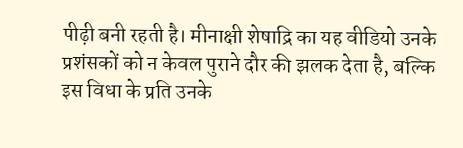पीढ़ी बनी रहती है। मीनाक्षी शेषाद्रि का यह वीडियो उनके प्रशंसकों को न केवल पुराने दौर की झलक देता है, बल्कि इस विधा के प्रति उनके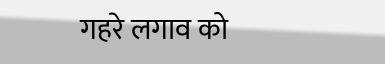गहरे लगाव को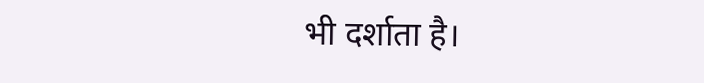भी दर्शाता है।